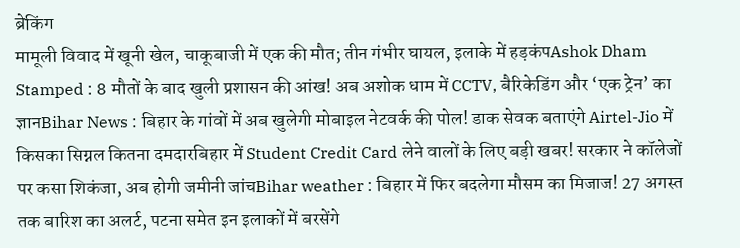ब्रेकिंग
मामूली विवाद में खूनी खेल, चाकूबाजी में एक की मौत; तीन गंभीर घायल, इलाके में हड़कंपAshok Dham Stamped : 8 मौतों के बाद खुली प्रशासन की आंख! अब अशोक धाम में CCTV, बैरिकेडिंग और ‘एक ट्रेन’ का ज्ञानBihar News : बिहार के गांवों में अब खुलेगी मोबाइल नेटवर्क की पोल! डाक सेवक बताएंगे Airtel-Jio में किसका सिग्नल कितना दमदारबिहार में Student Credit Card लेने वालों के लिए बड़ी खबर! सरकार ने कॉलेजों पर कसा शिकंजा, अब होगी जमीनी जांचBihar weather : बिहार में फिर बदलेगा मौसम का मिजाज! 27 अगस्त तक बारिश का अलर्ट, पटना समेत इन इलाकों में बरसेंगे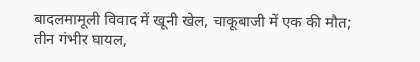बादलमामूली विवाद में खूनी खेल, चाकूबाजी में एक की मौत; तीन गंभीर घायल,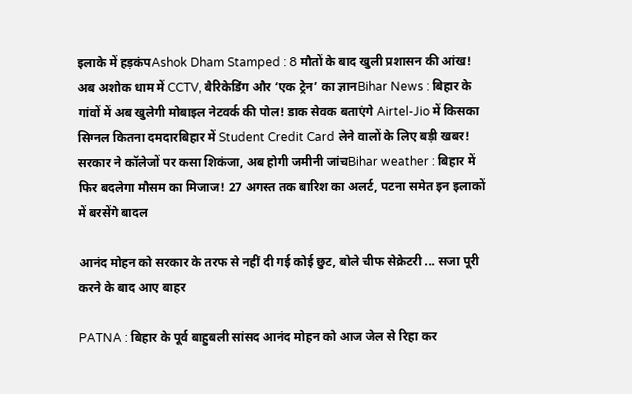इलाके में हड़कंपAshok Dham Stamped : 8 मौतों के बाद खुली प्रशासन की आंख! अब अशोक धाम में CCTV, बैरिकेडिंग और ‘एक ट्रेन’ का ज्ञानBihar News : बिहार के गांवों में अब खुलेगी मोबाइल नेटवर्क की पोल! डाक सेवक बताएंगे Airtel-Jio में किसका सिग्नल कितना दमदारबिहार में Student Credit Card लेने वालों के लिए बड़ी खबर! सरकार ने कॉलेजों पर कसा शिकंजा, अब होगी जमीनी जांचBihar weather : बिहार में फिर बदलेगा मौसम का मिजाज! 27 अगस्त तक बारिश का अलर्ट, पटना समेत इन इलाकों में बरसेंगे बादल

आनंद मोहन को सरकार के तरफ से नहीं दी गई कोई छुट, बोले चीफ सेक्रेटरी ... सजा पूरी करने के बाद आए बाहर

PATNA : बिहार के पूर्व बाहुबली सांसद आनंद मोहन को आज जेल से रिहा कर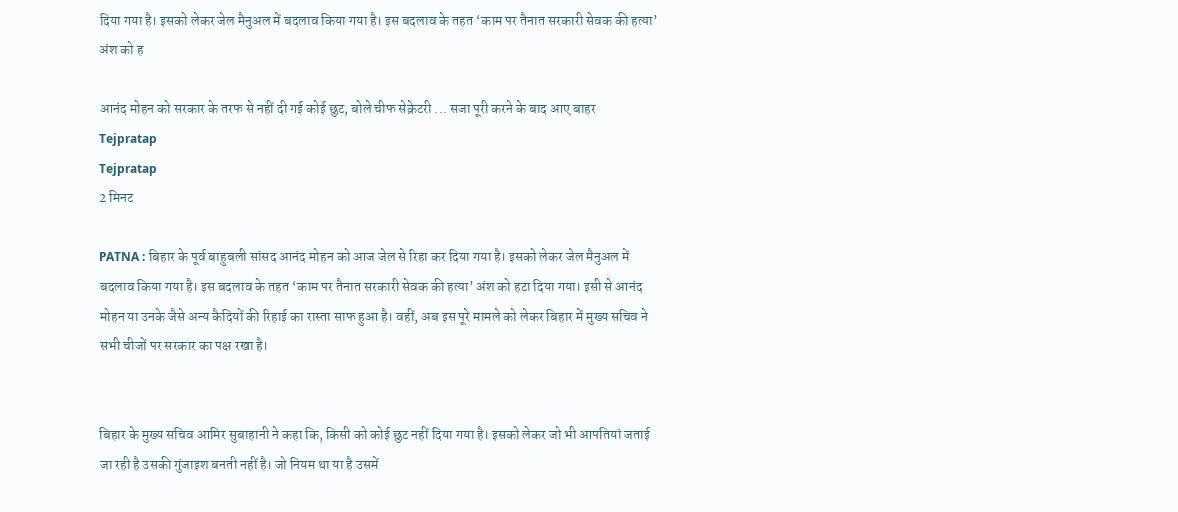दिया गया है। इसको लेकर जेल मैनुअल में बदलाव किया गया है। इस बदलाव के तहत ‘काम पर तैनात सरकारी सेवक की हत्या’ अंश को ह

आनंद मोहन को सरकार के तरफ से नहीं दी गई कोई छुट, बोले चीफ सेक्रेटरी ... सजा पूरी करने के बाद आए बाहर
Tejpratap
Tejpratap
2 मिनट

PATNA : बिहार के पूर्व बाहुबली सांसद आनंद मोहन को आज जेल से रिहा कर दिया गया है। इसको लेकर जेल मैनुअल में बदलाव किया गया है। इस बदलाव के तहत ‘काम पर तैनात सरकारी सेवक की हत्या’ अंश को हटा दिया गया। इसी से आनंद मोहन या उनके जैसे अन्य कैदियों की रिहाई का रास्ता साफ हुआ है। वहीं, अब इस पूरे मामले को लेकर बिहार में मुख्य सचिव ने सभी चीजों पर सरकार का पक्ष रखा है।


बिहार के मुख्य सचिव आमिर सुबाहानी ने कहा कि, किसी को कोई छुट नहीं दिया गया है। इसको लेकर जो भी आपतियां जताई जा रही है उसकी गुंजाइश बनती नहीं है। जो नियम था या है उसमें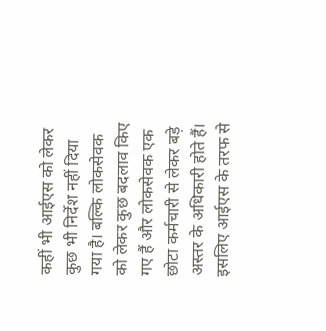कहीं भी आईएस को लेकर कुछ भी निर्देश नहीं दिया गया है। बल्कि लोकसेवक को लेकर कुछ बदलाव किए गए हैं और लोकसेवक एक छोटा कर्मचारी से लेकर बड़े अस्तर के अधिकारी होते हैं।  इसलिए आईएस के तरफ से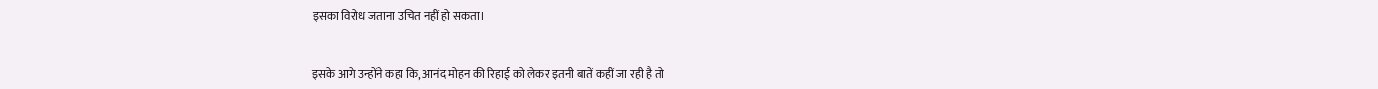इसका विरोध जताना उचित नहीं हो सकता।


इसके आगे उन्होंने कहा कि, आनंद मोहन की रिहाई को लेकर इतनी बातें कहीं जा रही है तो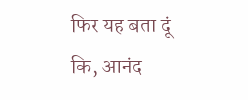फिर यह बता दूं कि, आनंद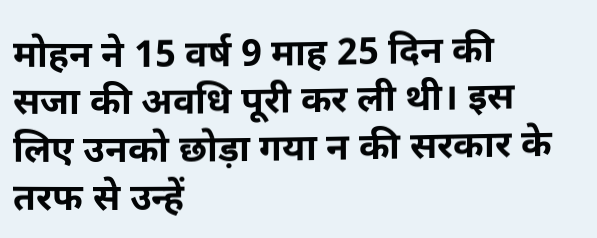मोहन ने 15 वर्ष 9 माह 25 दिन की सजा की अवधि पूरी कर ली थी। इस लिए उनको छोड़ा गया न की सरकार के तरफ से उन्हें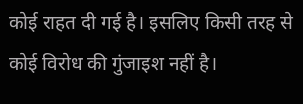कोई राहत दी गई है। इसलिए किसी तरह से कोई विरोध की गुंजाइश नहीं है।